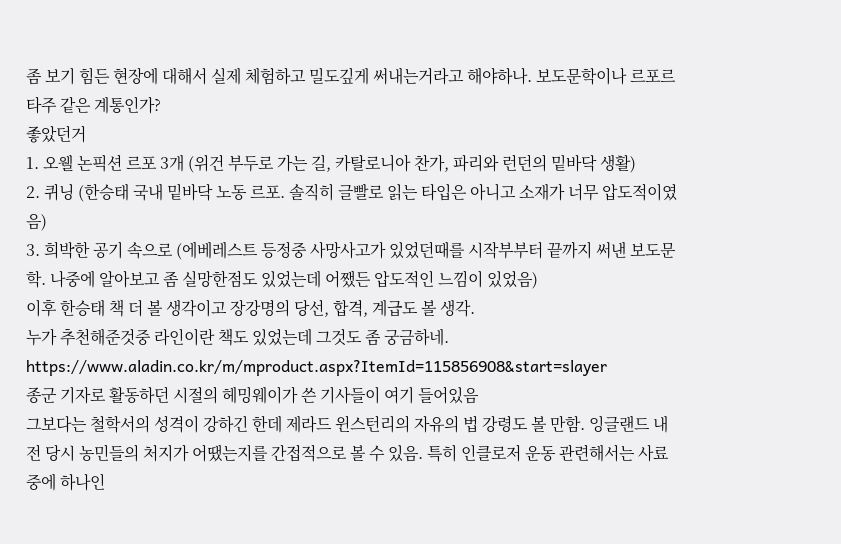좀 보기 힘든 현장에 대해서 실제 체험하고 밀도깊게 써내는거라고 해야하나. 보도문학이나 르포르타주 같은 계통인가?
좋았던거
1. 오웰 논픽션 르포 3개 (위건 부두로 가는 길, 카탈로니아 찬가, 파리와 런던의 밑바닥 생활)
2. 퀴닝 (한승태 국내 밑바닥 노동 르포. 솔직히 글빨로 읽는 타입은 아니고 소재가 너무 압도적이였음)
3. 희박한 공기 속으로 (에베레스트 등정중 사망사고가 있었던때를 시작부부터 끝까지 써낸 보도문학. 나중에 알아보고 좀 실망한점도 있었는데 어쨌든 압도적인 느낌이 있었음)
이후 한승태 책 더 볼 생각이고 장강명의 당선, 합격, 계급도 볼 생각.
누가 추천해준것중 라인이란 책도 있었는데 그것도 좀 궁금하네.
https://www.aladin.co.kr/m/mproduct.aspx?ItemId=115856908&start=slayer
종군 기자로 활동하던 시절의 헤밍웨이가 쓴 기사들이 여기 들어있음
그보다는 철학서의 성격이 강하긴 한데 제라드 윈스턴리의 자유의 법 강령도 볼 만함. 잉글랜드 내전 당시 농민들의 처지가 어땠는지를 간접적으로 볼 수 있음. 특히 인클로저 운동 관련해서는 사료 중에 하나인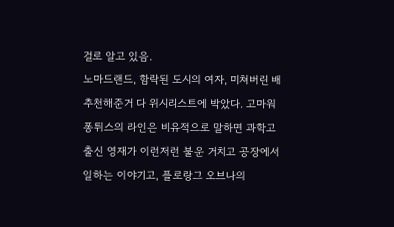걸로 알고 있음.
노마드랜드, 함락된 도시의 여자, 미쳐버린 배
추천해준거 다 위시리스트에 박았다. 고마워
퐁튀스의 라인은 비유적으로 말하면 과학고 출신 영재가 이런저런 불운 거치고 공장에서 일하는 이야기고, 플로랑그 오브나의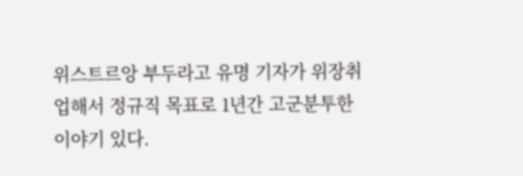위스트르앙 부두라고 유명 기자가 위장취업해서 정규직 목표로 1년간 고군분투한 이야기 있다.